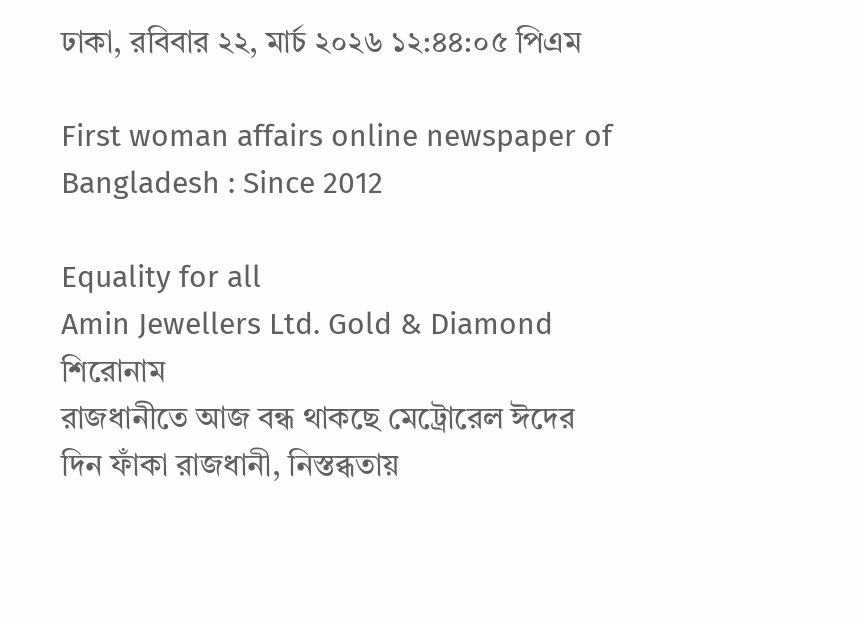ঢাকা, রবিবার ২২, মার্চ ২০২৬ ১২:৪৪:০৫ পিএম

First woman affairs online newspaper of Bangladesh : Since 2012

Equality for all
Amin Jewellers Ltd. Gold & Diamond
শিরোনাম
রাজধানীতে আজ বন্ধ থাকছে মেট্রোরেল ঈদের দিন ফাঁকা রাজধানী, নিস্তব্ধতায়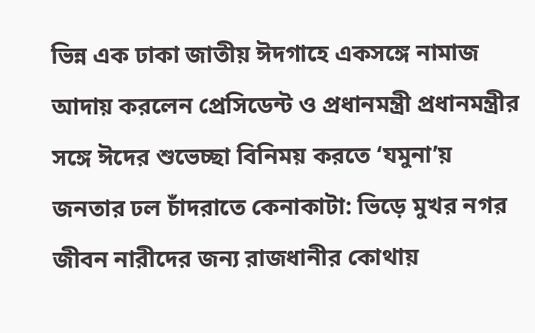ভিন্ন এক ঢাকা জাতীয় ঈদগাহে একসঙ্গে নামাজ আদায় করলেন প্রেসিডেন্ট ও প্রধানমন্ত্রী প্রধানমন্ত্রীর সঙ্গে ঈদের শুভেচ্ছা বিনিময় করতে ‘যমুনা’য় জনতার ঢল চাঁদরাতে কেনাকাটা: ভিড়ে মুখর নগর জীবন নারীদের জন্য রাজধানীর কোথায়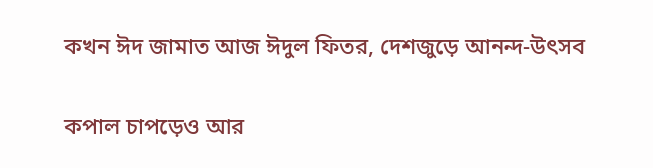কখন ঈদ জামাত আজ ঈদুল ফিতর, দেশজুড়ে আনন্দ-উৎসব

কপাল চাপড়েও আর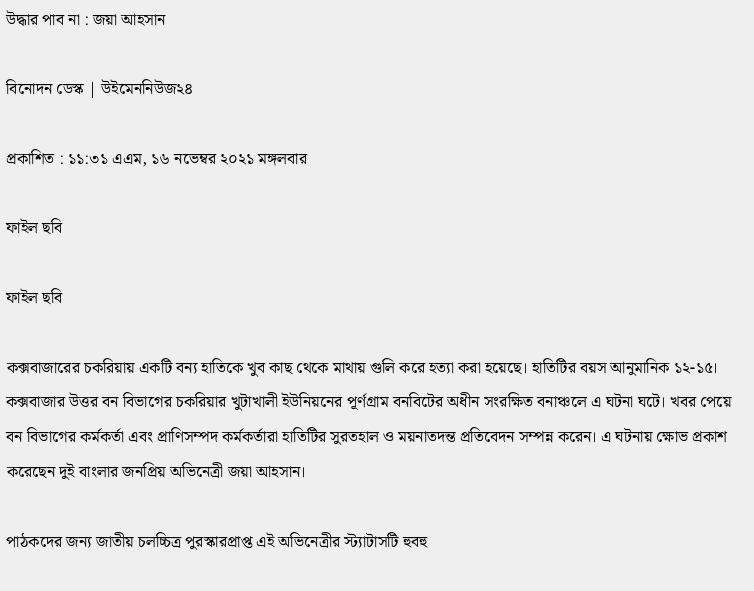উদ্ধার পাব না : জয়া আহসান

বিনোদন ডেস্ক | উইমেননিউজ২৪

প্রকাশিত : ১১:৩১ এএম, ১৬ নভেম্বর ২০২১ মঙ্গলবার

ফাইল ছবি

ফাইল ছবি

কক্সবাজারের চকরিয়ায় একটি বন্য হাতিকে খুব কাছ থেকে মাথায় গুলি করে হত্যা করা হয়েছে। হাতিটির বয়স আনুমানিক ১২-১৫। কক্সবাজার উত্তর বন বিভাগের চকরিয়ার খুটাখালী ইউনিয়নের পূর্ণগ্রাম বনবিটের অধীন সংরক্ষিত বনাঞ্চলে এ ঘটনা ঘটে। খবর পেয়ে বন বিভাগের কর্মকর্তা এবং প্রাণিসম্পদ কর্মকর্তারা হাতিটির সুরতহাল ও ময়নাতদন্ত প্রতিবেদন সম্পন্ন করেন। এ ঘটনায় ক্ষোভ প্রকাশ করেছেন দুই বাংলার জনপ্রিয় অভিনেত্রী জয়া আহসান।

পাঠকদের জন্য জাতীয় চলচ্চিত্র পুরস্কারপ্রাপ্ত এই অভিনেত্রীর স্ট্যাটাসটি হুবহু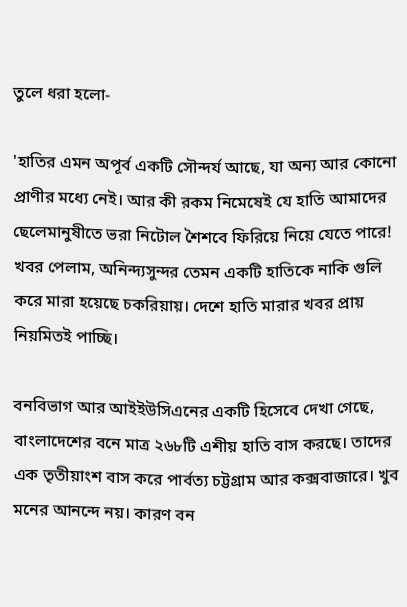তুলে ধরা হলো-

'হাতির এমন অপূর্ব একটি সৌন্দর্য আছে, যা অন্য আর কোনো প্রাণীর মধ্যে নেই। আর কী রকম নিমেষেই যে হাতি আমাদের ছেলেমানুষীতে ভরা নিটোল শৈশবে ফিরিয়ে নিয়ে যেতে পারে! খবর পেলাম, অনিন্দ্যসুন্দর তেমন একটি হাতিকে নাকি গুলি করে মারা হয়েছে চকরিয়ায়। দেশে হাতি মারার খবর প্রায় নিয়মিতই পাচ্ছি।

বনবিভাগ আর আইইউসিএনের একটি হিসেবে দেখা গেছে, বাংলাদেশের বনে মাত্র ২৬৮টি এশীয় হাতি বাস করছে। তাদের এক তৃতীয়াংশ বাস করে পার্বত্য চট্টগ্রাম আর কক্সবাজারে। খুব মনের আনন্দে নয়। কারণ বন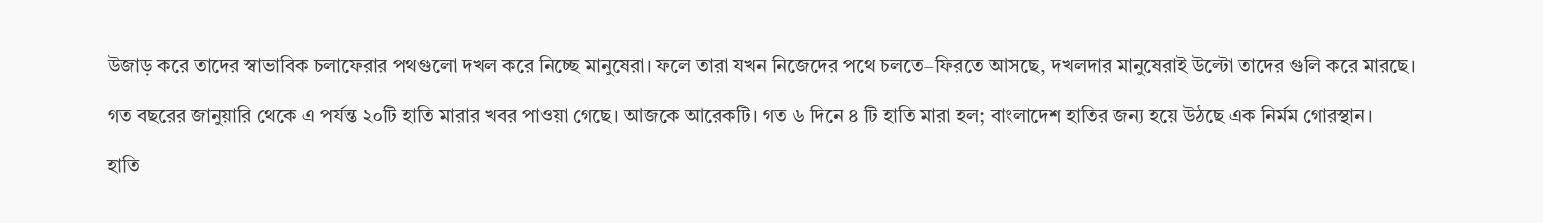উজাড় করে তাদের স্বাভাবিক চলাফেরার পথগুলো দখল করে নিচ্ছে মানুষেরা। ফলে তারা যখন নিজেদের পথে চলতে–ফিরতে আসছে, দখলদার মানুষেরাই উল্টো তাদের গুলি করে মারছে।

গত বছরের জানুয়ারি থেকে এ পর্যন্ত ২০টি হাতি মারার খবর পাওয়া গেছে। আজকে আরেকটি। গত ৬ দিনে ৪ টি হাতি মারা হল; বাংলাদেশ হাতির জন্য হয়ে উঠছে এক নির্মম গোরস্থান।

হাতি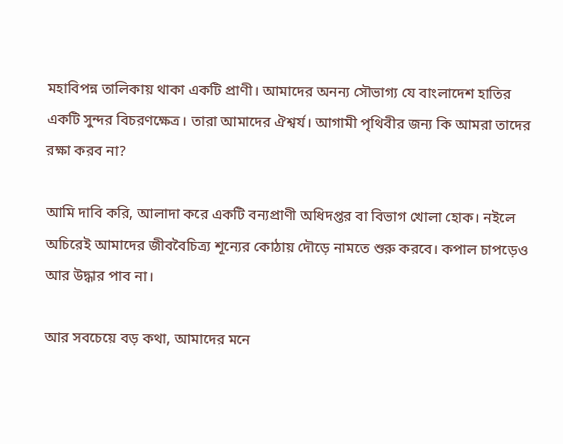মহাবিপন্ন তালিকায় থাকা একটি প্রাণী। আমাদের অনন্য সৌভাগ্য যে বাংলাদেশ হাতির একটি সুন্দর বিচরণক্ষেত্র। তারা আমাদের ঐশ্বর্য। আগামী পৃথিবীর জন্য কি আমরা তাদের রক্ষা করব না?

আমি দাবি করি, আলাদা করে একটি বন্যপ্রাণী অধিদপ্তর বা বিভাগ খোলা হোক। নইলে অচিরেই আমাদের জীববৈচিত্র্য শূন্যের কোঠায় দৌড়ে নামতে শুরু করবে। কপাল চাপড়েও আর উদ্ধার পাব না।

আর সবচেয়ে বড় কথা, আমাদের মনে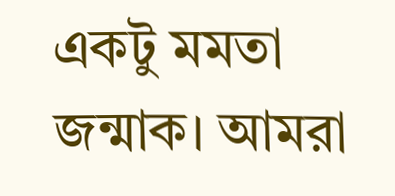একটু মমতা জন্মাক। আমরা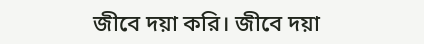জীবে দয়া করি। জীবে দয়া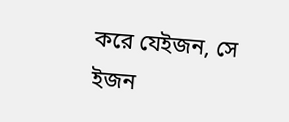করে যেইজন, সে
ইজন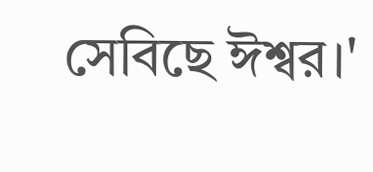সেবিছে ঈশ্বর।'